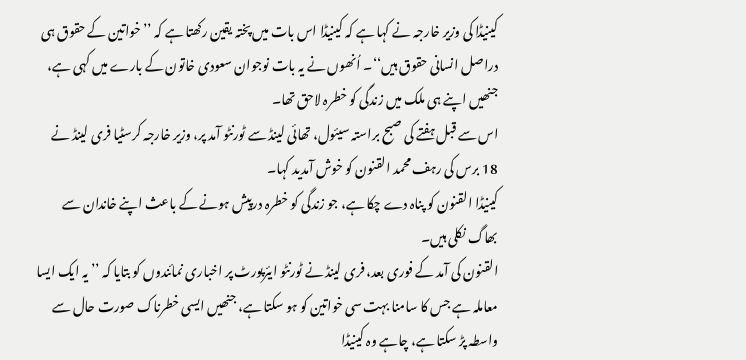کینیڈا کی وزیر خارجہ نے کہا ہے کہ کینیڈا اس بات میں پختہ یقین رکھتا ہے کہ ’’خواتین کے حقوق ہی دراصل انسانی حقوق ہیں‘‘۔ اُنھوں نے یہ بات نوجوان سعودی خاتون کے بارے میں کہی ہے، جنھیں اپنے ہی ملک میں زندگی کو خطرہ لاحق تھا۔
اس سے قبل ہفتے کی صبح براستہ سیئول، تھائی لینڈ سے ٹورنٹو آمد پر، وزیر خارجہ کرسٹیا فری لینڈ نے 18 برس کی رہف محمد القنون کو خوش آمدید کہا۔
کینیڈا القنون کو پناہ دے چکا ہے، جو زندگی کو خطرہ درپیش ہونے کے باعث اپنے خاندان سے بھاگ نکلی ہیں۔
القنون کی آمد کے فوری بعد، فری لینڈ نے ٹورنٹو ایئرپورٹ پر اخباری نمائندوں کو بتایا کہ ’’یہ ایک ایسا معاملہ ہے جس کا سامنا بہت سی خواتین کو ہو سکتا ہے، جنھیں ایسی خطرناک صورت حال سے واسطہ پڑ سکتا ہے، چاہے وہ کینیڈا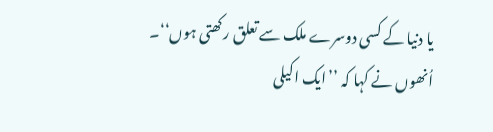یا دنیا کے کسی دوسرے ملک سے تعلق رکھتی ہوں‘‘۔
اُنھوں نے کہا کہ ’’ایک اکیلی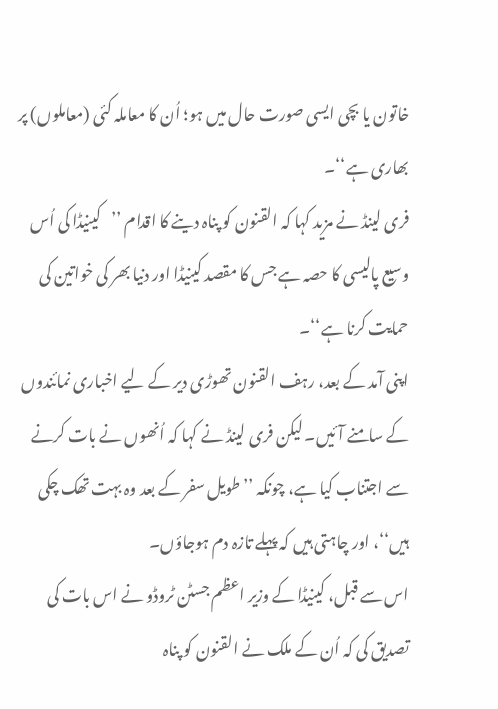خاتون یا بچی ایسی صورت حال میں ہو؛ اُن کا معاملہ کئی (معاملوں) پر بھاری ہے‘‘۔
فری لینڈ نے مزید کہا کہ القنون کو پناہ دینے کا اقدام ’’کینیڈا کی اُس وسیع پالیسی کا حصہ ہے جس کا مقصد کینیڈا اور دنیا بھر کی خواتین کی حمایت کرنا ہے‘‘۔
اپنی آمد کے بعد، رہف القنون تھوڑی دیر کے لیے اخباری نمائندوں کے سامنے آئیں۔ لیکن فری لینڈ نے کہا کہ اُنھوں نے بات کرنے سے اجتناب کیا ہے، چونکہ ’’طویل سفر کے بعد وہ بہت تھک چکی ہیں‘‘، اور چاہتی ہیں کہ پہلے تازہ دم ہوجاؤں۔
اس سے قبل، کینیڈا کے وزیر اعظم جسٹن ٹروڈو نے اس بات کی تصدیق کی کہ اُن کے ملک نے القنون کو پناہ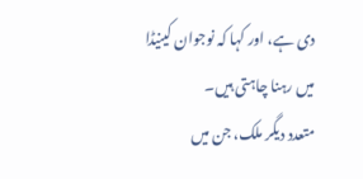دی ہے، اور کہا کہ نوجوان کینیڈا میں رہنا چاہتی ہیں۔
متعدد دیگر ملک، جن میں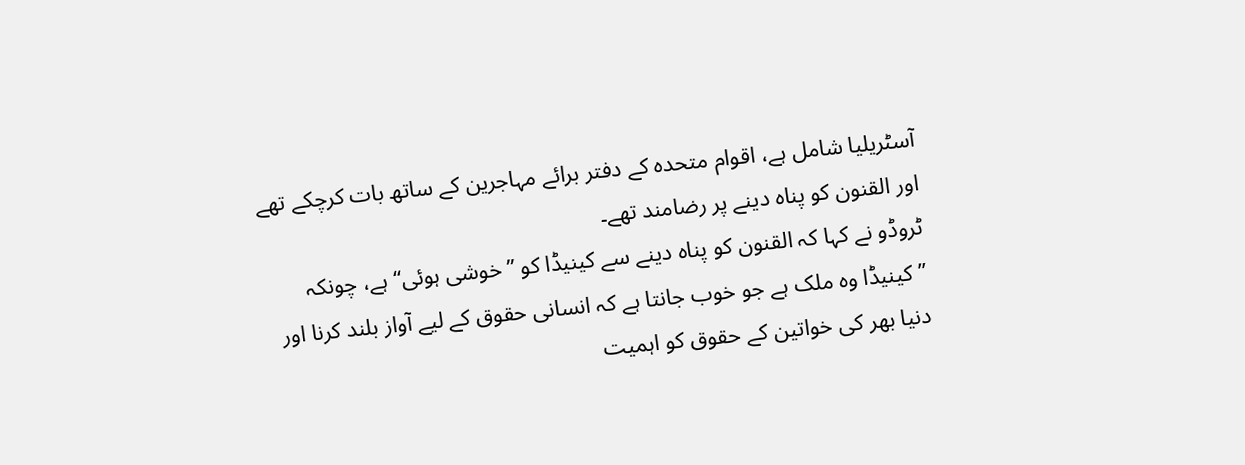آسٹریلیا شامل ہے، اقوام متحدہ کے دفتر برائے مہاجرین کے ساتھ بات کرچکے تھے اور القنون کو پناہ دینے پر رضامند تھے۔
ٹروڈو نے کہا کہ القنون کو پناہ دینے سے کینیڈا کو ’’خوشی ہوئی‘‘ ہے، چونکہ ’’کینیڈا وہ ملک ہے جو خوب جانتا ہے کہ انسانی حقوق کے لیے آواز بلند کرنا اور دنیا بھر کی خواتین کے حقوق کو اہمیت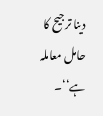دینا ترجیح کا حامل معاملہ ہے‘‘۔